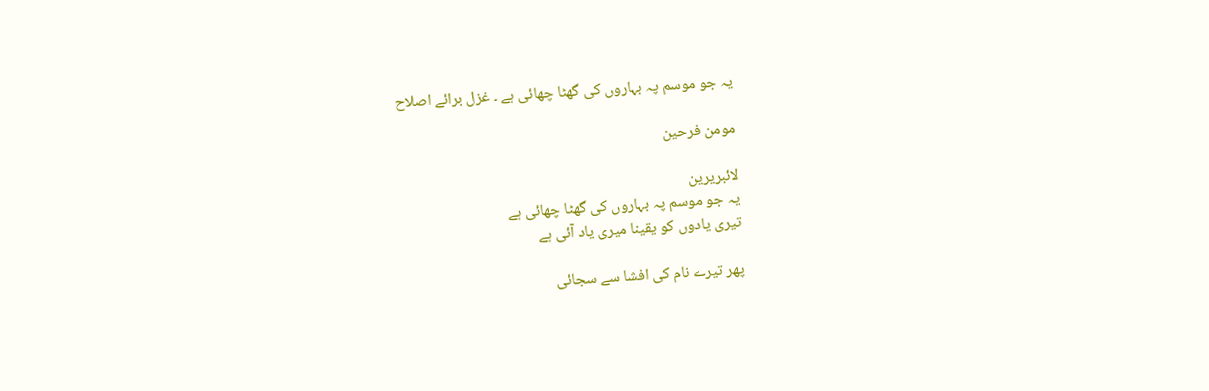یہ جو موسم پہ بہاروں کی گھٹا چھائی ہے ۔ غزل برائے اصلاح

مومن فرحین

لائبریرین
یہ جو موسم پہ بہاروں کی گھٹا چھائی ہے
تیری یادوں کو یقینا میری یاد آئی ہے

پھر تیرے نام کی افشا سے سجائی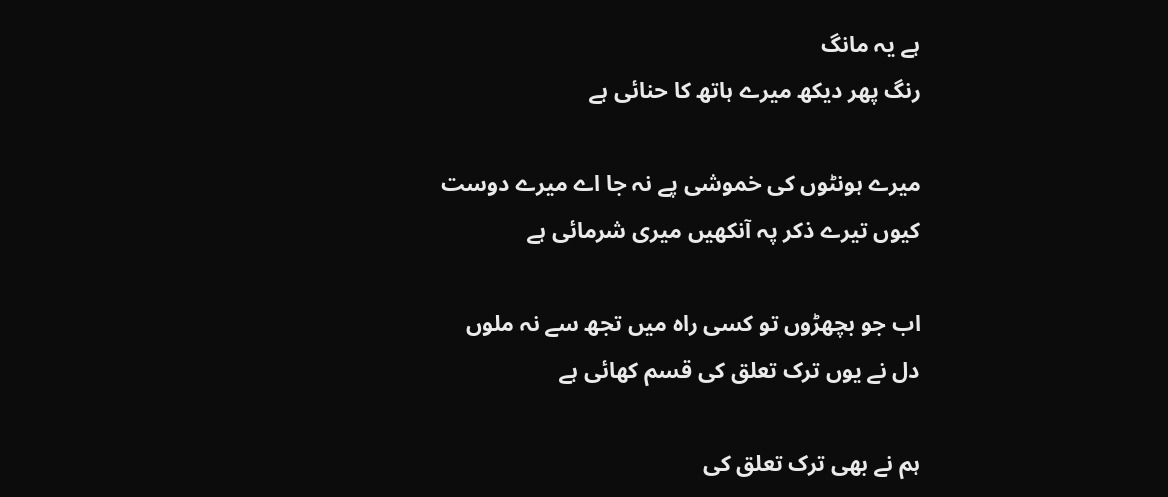ہے یہ مانگ
رنگ پھر دیکھ میرے ہاتھ کا حنائی ہے

میرے ہونٹوں کی خموشی پے نہ جا اے میرے دوست
کیوں تیرے ذکر پہ آنکھیں میری شرمائی ہے

اب جو بچھڑوں تو کسی راہ میں تجھ سے نہ ملوں
دل نے یوں ترک تعلق کی قسم کھائی ہے

ہم نے بھی ترک تعلق کی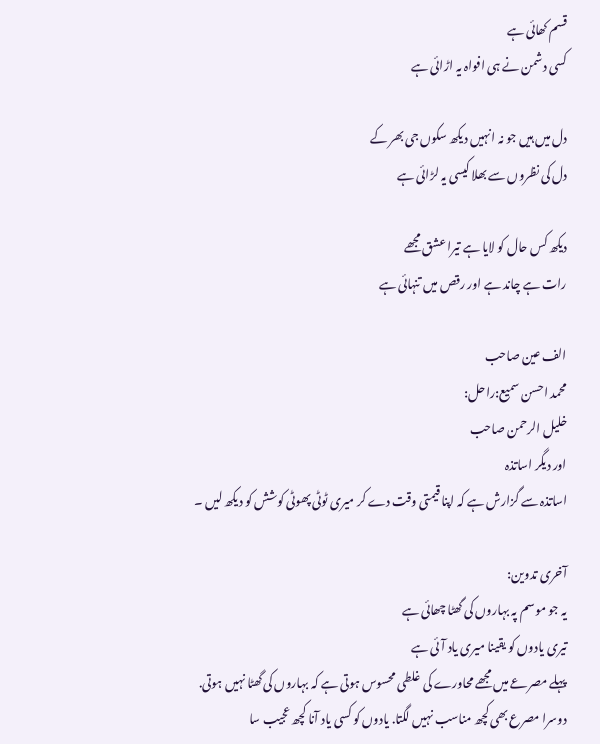قسم کھائی ہے
کسی دشمن نے ہی افواہ یہ اڑائی ہے

دل میں ہیں جو نہ انہیں دیکھ سکوں جی بھر کے
دل کی نظروں سے بھلا کیسی یہ لڑائی ہے

دیکھ کس حال کو لایا ہے تیرا عشق مجھے
رات ہے چاند ہے اور رقص میں تنہائی ہے

الف عین صاحب
محمد احسن سمیع:راحل:
خلیل الرحمن صاحب
اور دیگر اساتذہ
اساتذہ سے گزارش ہے کہ اپنا قیمتی وقت دے کر میری ٹوٹی پھوٹی کوشش کو دیکھ لیں ۔

آخری تدوین:
یہ جو موسم پہ بہاروں کی گھٹا چھائی ہے
تیری یادوں کو یقینا میری یاد آئی ہے
پہلے مصرعے میں مجھے محاورے کی غلطی محسوس ہوتی ہے کہ بہاروں کی گھٹا نہیں ہوتی.
دوسرا مصرع بھی کچھ مناسب نہیں لگتا. یادوں کو کسی یاد آنا کچھ عجیب سا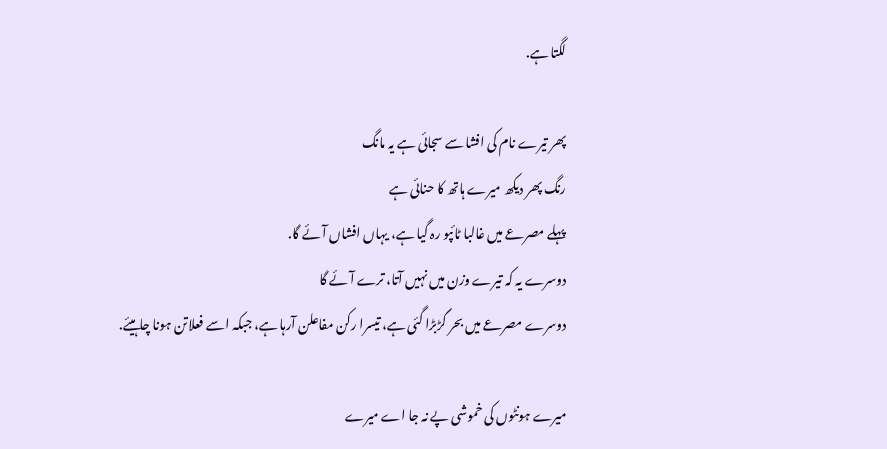لگتا ہے.

پھر تیرے نام کی افشا سے سجائی ہے یہ مانگ
رنگ پھر دیکھ میرے ہاتھ کا حنائی ہے
پہلے مصرعے میں غالبا ٹائپو رہ گیا ہے، یہاں افشاں آئے گا.
دوسرے یہ کہ تیرے وزن میں نہیں آتا، ترے آئے گا
دوسرے مصرعے میں بحر گڑبڑا گئی ہے، تیسرا رکن مفاعلن آرہا ہے، جبکہ اسے فعلاتن ہونا چاہیئے.

میرے ہونٹوں کی خموشی پے نہ جا اے میرے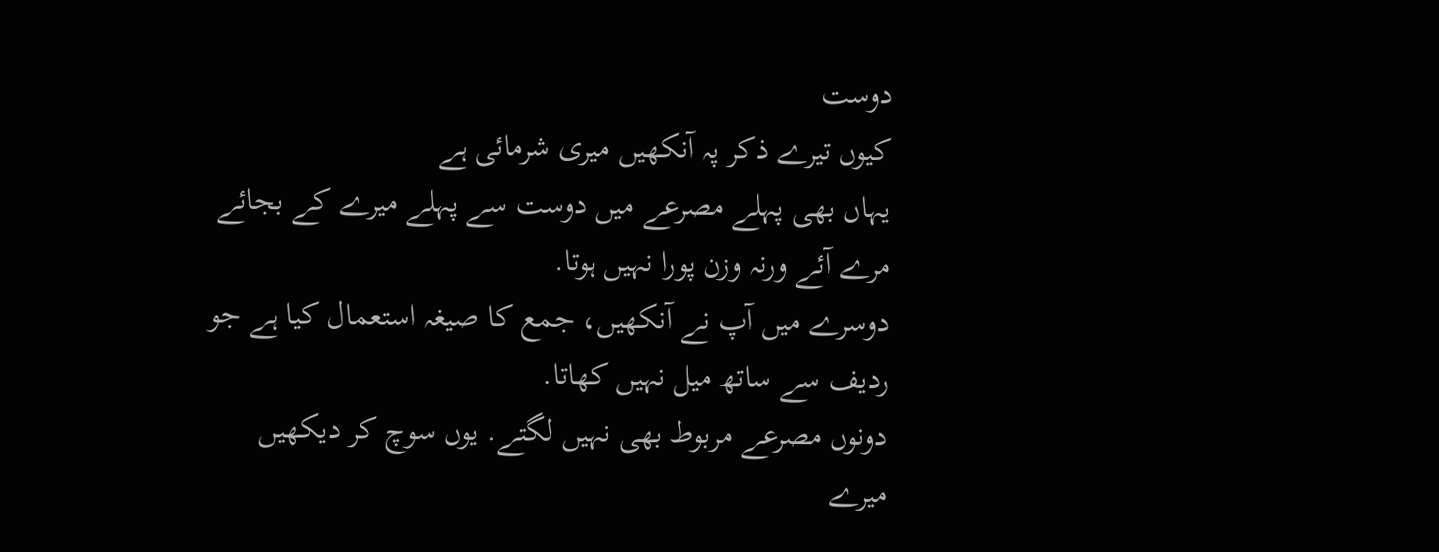دوست
کیوں تیرے ذکر پہ آنکھیں میری شرمائی ہے
یہاں بھی پہلے مصرعے میں دوست سے پہلے میرے کے بجائے مرے آئے ورنہ وزن پورا نہیں ہوتا.
دوسرے میں آپ نے آنکھیں، جمع کا صیغہ استعمال کیا ہے جو ردیف سے ساتھ میل نہیں کھاتا.
دونوں مصرعے مربوط بھی نہیں لگتے. یوں سوچ کر دیکھیں
میرے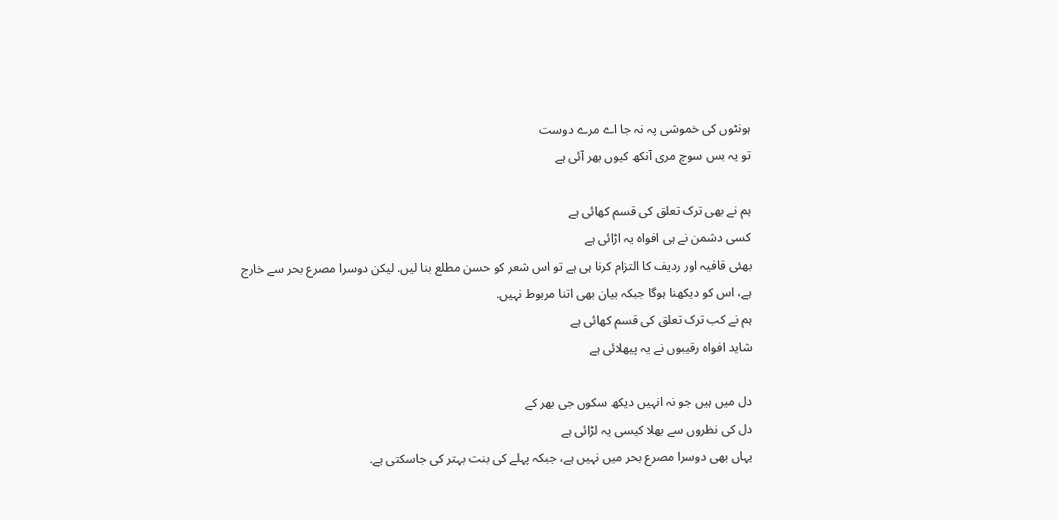ہونٹوں کی خموشی پہ نہ جا اے مرے دوست
تو یہ بس سوچ مری آنکھ کیوں بھر آئی ہے

ہم نے بھی ترک تعلق کی قسم کھائی ہے
کسی دشمن نے ہی افواہ یہ اڑائی ہے
بھئی قافیہ اور ردیف کا التزام کرنا ہی ہے تو اس شعر کو حسن مطلع بنا لیں. لیکن دوسرا مصرع بحر سے خارج ہے، اس کو دیکھنا ہوگا جبکہ بیان بھی اتنا مربوط نہیں.
ہم نے کب ترک تعلق کی قسم کھائی ہے
شاید افواہ رقیبوں نے یہ پیھلائی ہے

دل میں ہیں جو نہ انہیں دیکھ سکوں جی بھر کے
دل کی نظروں سے بھلا کیسی یہ لڑائی ہے
یہاں بھی دوسرا مصرع بحر میں نہیں ہے، جبکہ پہلے کی بنت بہتر کی جاسکتی ہے.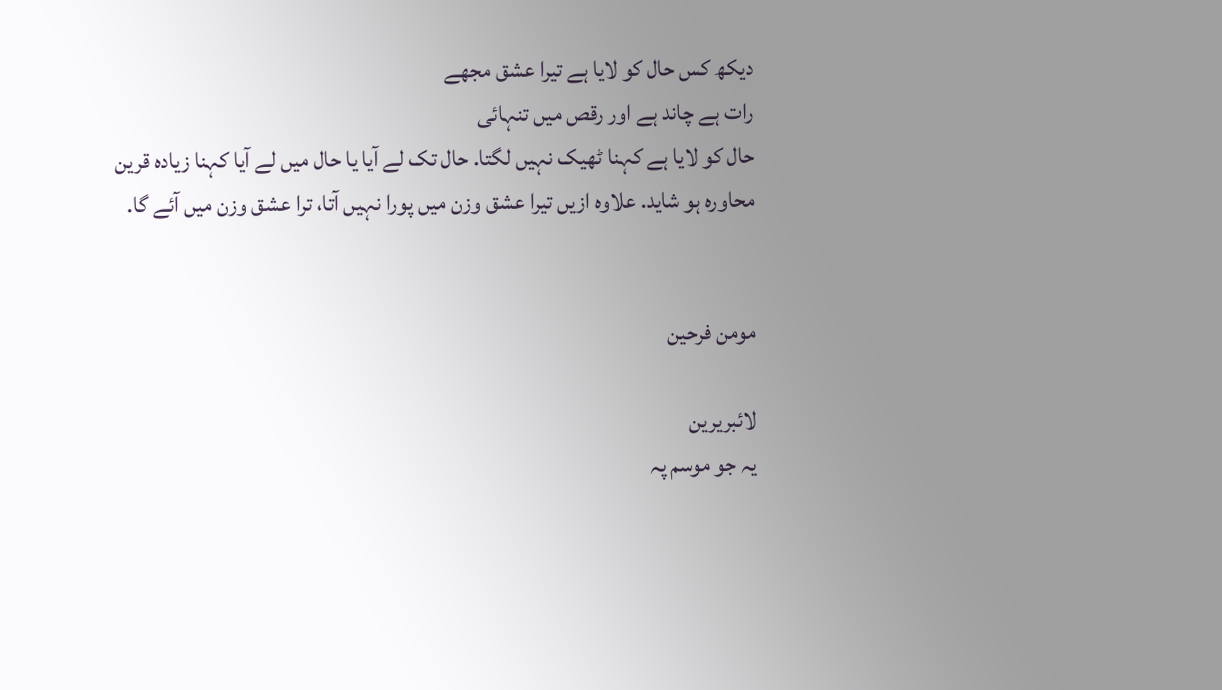دیکھ کس حال کو لایا ہے تیرا عشق مجھے
رات ہے چاند ہے اور رقص میں تنہائی
حال کو لایا ہے کہنا ٹھیک نہیں لگتا. حال تک لے آیا یا حال میں لے آیا کہنا زیادہ قرین محاورہ ہو شاید. علاوہ ازیں تیرا عشق وزن میں پورا نہیں آتا، ترا عشق وزن میں آئے گا.


مومن فرحین

لائبریرین
یہ جو موسم پہ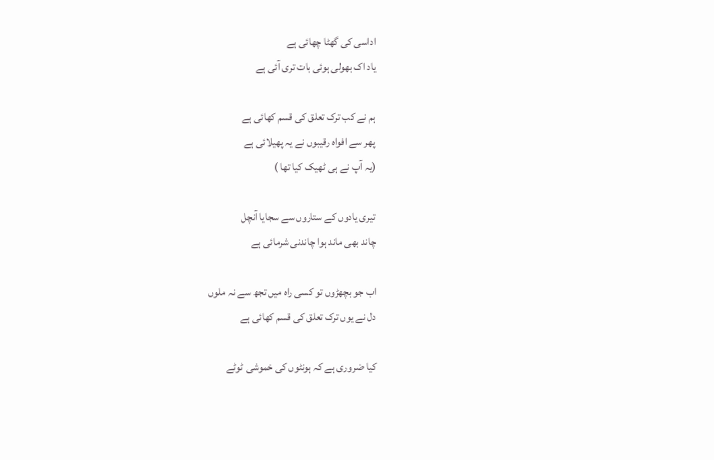اداسی کی گھٹا چھائی ہے
یاد اک بھولی ہوئی بات تری آئی ہے

ہم نے کب ترک تعلق کی قسم کھائی ہے
پھر سے افواہ رقیبوں نے یہ پھیلائی ہے
(یہ آپ نے ہی ٹھیک کیا تھا )

تیری یادوں کے ستاروں سے سجایا آنچل
چاند بھی ماند ہوا چاندنی شرمائی ہے

اب جو بچھڑوں تو کسی راہ میں تجھ سے نہ ملوں
دل نے یوں ترک تعلق کی قسم کھائی ہے

کیا ضروری ہے کہ ہونٹوں کی خموشی ٹوٹے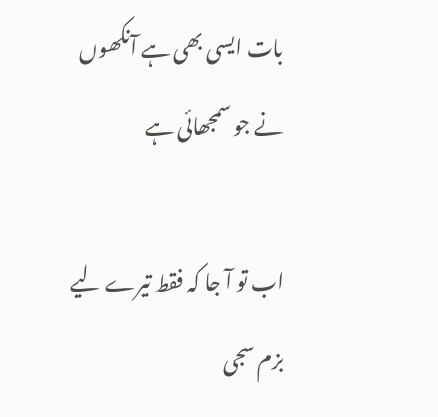بات ایسی بھی ہے آنکھوں نے جو سمجھائی ہے

اب تو آ جا کہ فقط تیرے لیے بزم سجی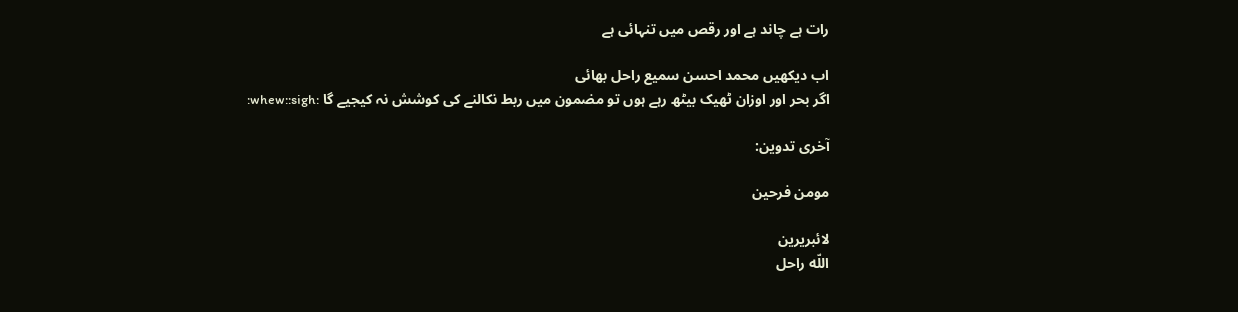رات ہے چاند ہے اور رقص میں تنہائی ہے

اب دیکھیں محمد احسن سمیع راحل بھائی
اگر بحر اور اوزان ٹھیک بیٹھ رہے ہوں تو مضمون میں ربط نکالنے کی کوشش نہ کیجیے گا :whew::sigh:

آخری تدوین:

مومن فرحین

لائبریرین
اللّه راحل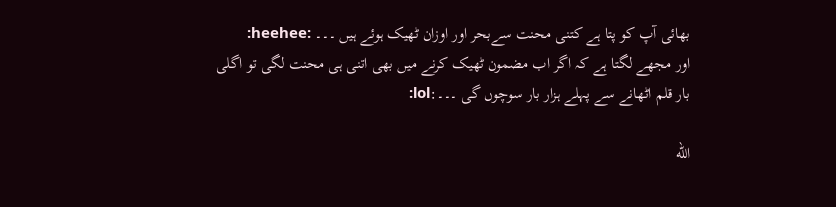بھائی آپ کو پتا ہے کتنی محنت سےبحر اور اوزان ٹھیک ہوئے ہیں ۔۔۔ :heehee:
اور مجھے لگتا ہے کہ اگر اب مضمون ٹھیک کرنے میں بھی اتنی ہی محنت لگی تو اگلی بار قلم اٹھانے سے پہلے ہزار بار سوچوں گی ۔۔۔:lol:

اللّه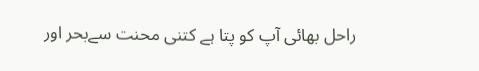راحل بھائی آپ کو پتا ہے کتنی محنت سےبحر اور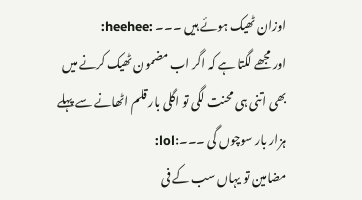اوزان ٹھیک ہوئے ہیں ۔۔۔ :heehee:
اور مجھے لگتا ہے کہ اگر اب مضمون ٹھیک کرنے میں بھی اتنی ہی محنت لگی تو اگلی بار قلم اٹھانے سے پہلے ہزار بار سوچوں گی ۔۔۔:lol:
مضامین تو یہاں سب کے فی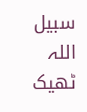سبیل اللہ ٹھیک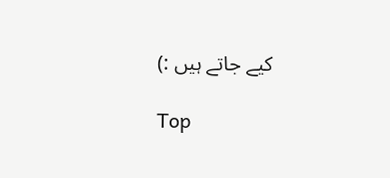کیے جاتے ہیں :)

Top